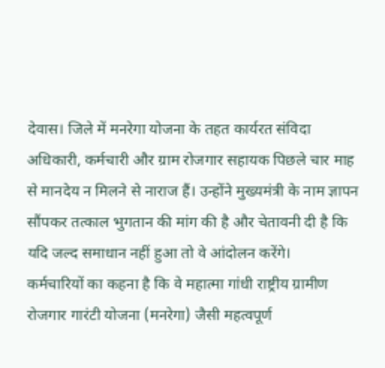देवास। जिले में मनरेगा योजना के तहत कार्यरत संविदा अधिकारी, कर्मचारी और ग्राम रोजगार सहायक पिछले चार माह से मानदेय न मिलने से नाराज हैं। उन्होंने मुख्यमंत्री के नाम ज्ञापन सौंपकर तत्काल भुगतान की मांग की है और चेतावनी दी है कि यदि जल्द समाधान नहीं हुआ तो वे आंदोलन करेंगे।
कर्मचारियों का कहना है कि वे महात्मा गांधी राष्ट्रीय ग्रामीण रोजगार गारंटी योजना (मनरेगा) जैसी महत्वपूर्ण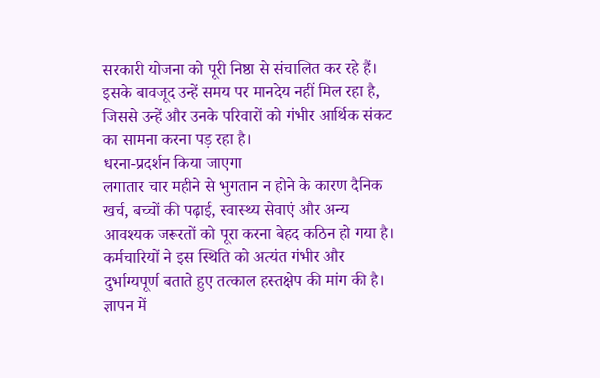सरकारी योजना को पूरी निष्ठा से संचालित कर रहे हैं। इसके बावजूद उन्हें समय पर मानदेय नहीं मिल रहा है, जिससे उन्हें और उनके परिवारों को गंभीर आर्थिक संकट का सामना करना पड़ रहा है।
धरना-प्रदर्शन किया जाएगा
लगातार चार महीने से भुगतान न होने के कारण दैनिक खर्च, बच्चों की पढ़ाई, स्वास्थ्य सेवाएं और अन्य आवश्यक जरूरतों को पूरा करना बेहद कठिन हो गया है। कर्मचारियों ने इस स्थिति को अत्यंत गंभीर और दुर्भाग्यपूर्ण बताते हुए तत्काल हस्तक्षेप की मांग की है।
ज्ञापन में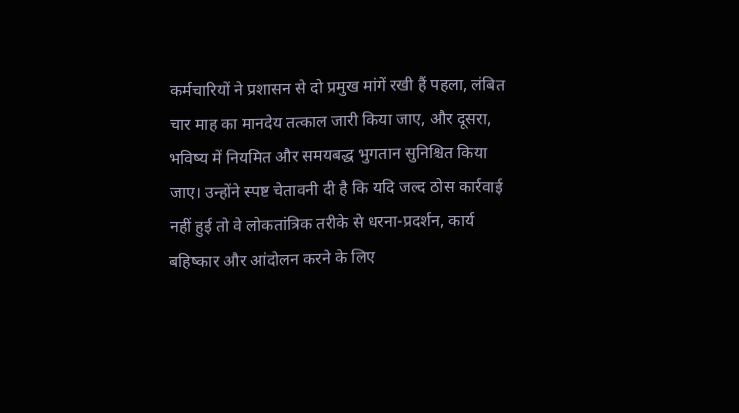कर्मचारियों ने प्रशासन से दो प्रमुख मांगें रखी हैं पहला, लंबित चार माह का मानदेय तत्काल जारी किया जाए, और दूसरा, भविष्य में नियमित और समयबद्ध भुगतान सुनिश्चित किया जाए। उन्होंने स्पष्ट चेतावनी दी है कि यदि जल्द ठोस कार्रवाई नहीं हुई तो वे लोकतांत्रिक तरीके से धरना-प्रदर्शन, कार्य बहिष्कार और आंदोलन करने के लिए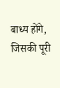बाध्य होंगे, जिसकी पूरी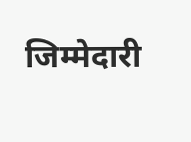जिम्मेदारी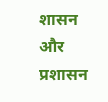शासन और प्रशासन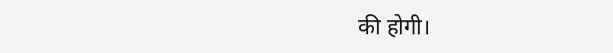की होगी।